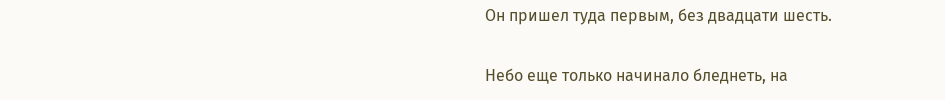Он пришел туда первым, без двадцати шесть.

Небо еще только начинало бледнеть, на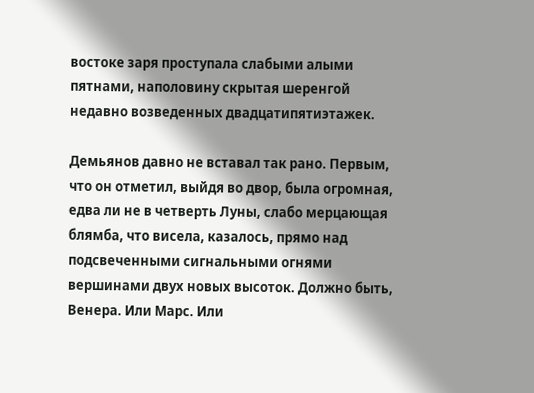востоке заря проступала слабыми алыми пятнами, наполовину скрытая шеренгой недавно возведенных двадцатипятиэтажек.

Демьянов давно не вставал так рано. Первым, что он отметил, выйдя во двор, была огромная, едва ли не в четверть Луны, слабо мерцающая блямба, что висела, казалось, прямо над подсвеченными сигнальными огнями вершинами двух новых высоток. Должно быть, Венера. Или Марс. Или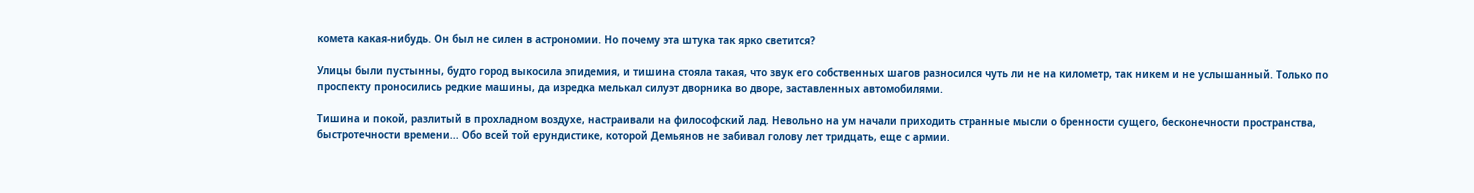комета какая-нибудь. Он был не силен в астрономии. Но почему эта штука так ярко светится?

Улицы были пустынны, будто город выкосила эпидемия, и тишина стояла такая, что звук его собственных шагов разносился чуть ли не на километр, так никем и не услышанный. Только по проспекту проносились редкие машины, да изредка мелькал силуэт дворника во дворе, заставленных автомобилями.

Тишина и покой, разлитый в прохладном воздухе, настраивали на философский лад. Невольно на ум начали приходить странные мысли о бренности сущего, бесконечности пространства, быстротечности времени... Обо всей той ерундистике, которой Демьянов не забивал голову лет тридцать, еще с армии.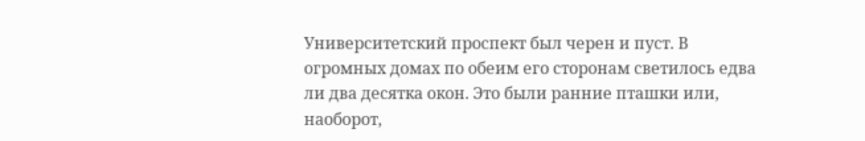Университетский проспект был черен и пуст. В огромных домах по обеим его сторонам светилось едва ли два десятка окон. Это были ранние пташки или, наоборот,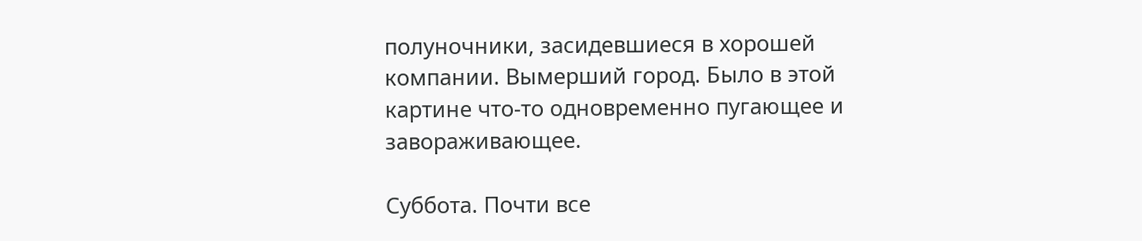полуночники, засидевшиеся в хорошей компании. Вымерший город. Было в этой картине что-то одновременно пугающее и завораживающее.

Суббота. Почти все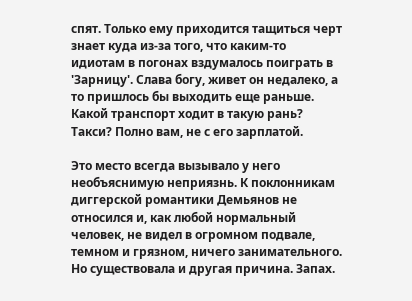спят. Только ему приходится тащиться черт знает куда из-за того, что каким-то идиотам в погонах вздумалось поиграть в 'Зарницу'. Слава богу, живет он недалеко, а то пришлось бы выходить еще раньше. Какой транспорт ходит в такую рань? Такси? Полно вам, не с его зарплатой.

Это место всегда вызывало у него необъяснимую неприязнь. К поклонникам диггерской романтики Демьянов не относился и, как любой нормальный человек, не видел в огромном подвале, темном и грязном, ничего занимательного. Но существовала и другая причина. Запах.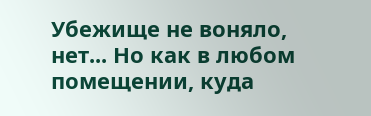Убежище не воняло, нет... Но как в любом помещении, куда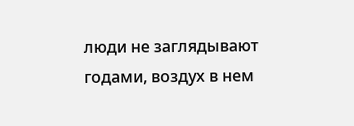люди не заглядывают годами, воздух в нем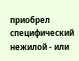приобрел специфический нежилой - или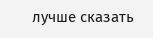лучше сказать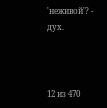'неживой'? - дух.



12 из 470